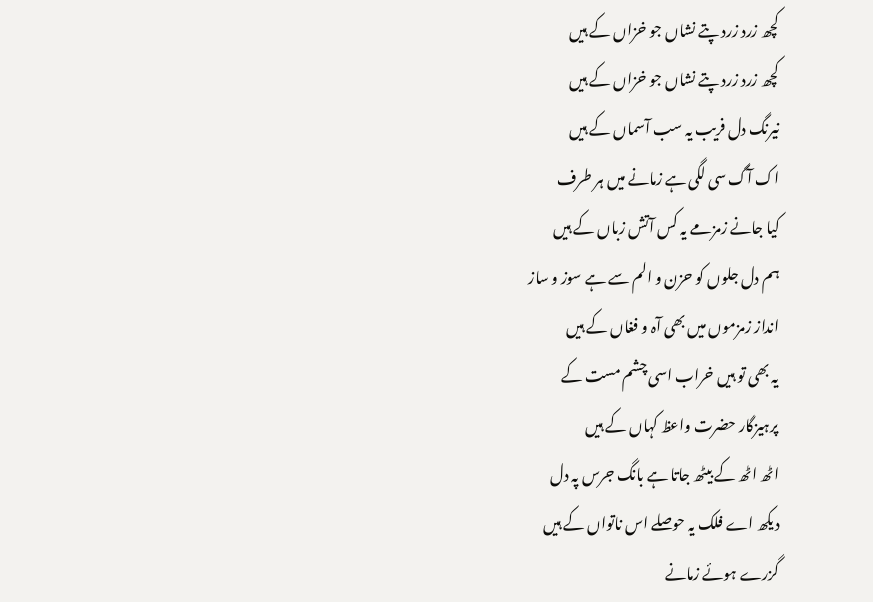کچھ زرد زرد پتے نشاں جو خزاں کے ہیں
کچھ زرد زرد پتے نشاں جو خزاں کے ہیں
نیرنگ دل فریب یہ سب آسماں کے ہیں
اک آگ سی لگی ہے زمانے میں ہر طرف
کیا جانے زمزمے یہ کس آتش زباں کے ہیں
ہم دل جلوں کو حزن و الم سے ہے سوز و ساز
انداز زمزموں میں بھی آہ و فغاں کے ہیں
یہ بھی تو ہیں خراب اسی چشم مست کے
پرہیزگار حضرت واعظ کہاں کے ہیں
اٹھ اٹھ کے بیٹھ جاتا ہے بانگ جرس پہ دل
دیکھ اے فلک یہ حوصلے اس ناتواں کے ہیں
گزرے ہوئے زمانے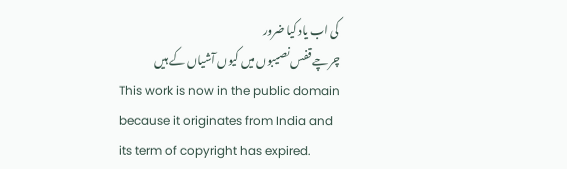کی اب یاد کیا ضرور
چرچے قفس نصیبوں میں کیوں آشیاں کے ہیں
This work is now in the public domain because it originates from India and its term of copyright has expired.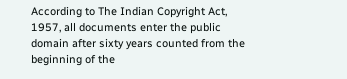According to The Indian Copyright Act, 1957, all documents enter the public domain after sixty years counted from the beginning of the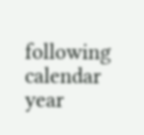following calendar year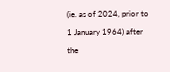(ie. as of 2024, prior to 1 January 1964) after the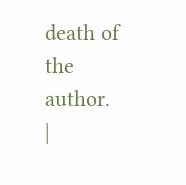death of the author. |